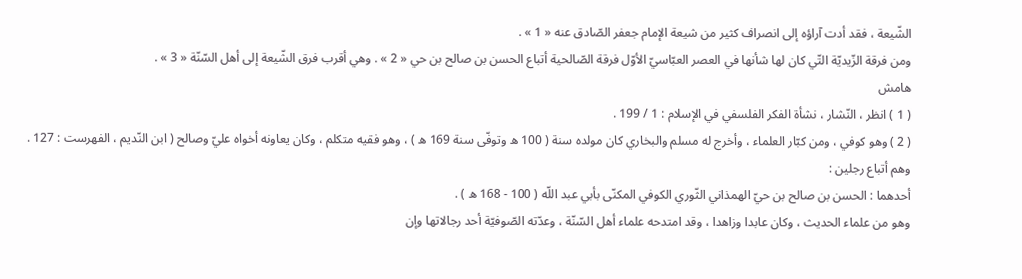الشّيعة ، فقد أدت آراؤه إلى انصراف كثير من شيعة الإمام جعفر الصّادق عنه « 1 » .
ومن فرقة الزّيديّة التّي كان لها شأنها في العصر العبّاسيّ الأوّل فرقة الصّالحية أتباع الحسن بن صالح بن حي « 2 » . وهي أقرب فرق الشّيعة إلى أهل السّنّة « 3 » .
هامش
( 1 ) انظر ، النّشار ، نشأة الفكر الفلسفي في الإسلام : 1 / 199 .
( 2 ) وهو كوفي ، ومن كبّار العلماء ، وأخرج له مسلم والبخاري كان مولده سنة ( 100 ه وتوفّى سنة 169 ه ) ، وهو فقيه متكلم ، وكان يعاونه أخواه عليّ وصالح ( ابن النّديم ، الفهرست : 127 .
وهم أتباع رجلين :
أحدهما : الحسن بن صالح بن حيّ الهمذاني الثّوري الكوفي المكنّى بأبي عبد اللّه ( 100 - 168 ه ) .
وهو من علماء الحديث ، وكان عابدا وزاهدا ، وقد امتدحه علماء أهل السّنّة ، وعدّته الصّوفيّة أحد رجالاتها وإن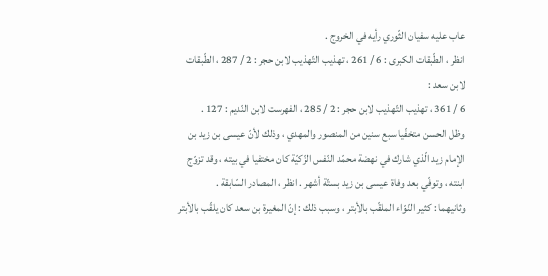عاب عليه سفيان الثّوري رأيه في الخروج .
انظر ، الطّبقات الكبرى : 6 / 261 ، تهذيب التّهذيب لابن حجر : 2 / 287 ، الطّبقات لابن سعد :
6 / 361 ، تهذيب التّهذيب لابن حجر : 2 / 285 ، الفهرست لابن النّديم : 127 .
وظل الحسن متخفّيا سبع سنين من المنصور والمهدي ، وذلك لأنّ عيسى بن زيد بن الإمام زيد الّذي شارك في نهضة محمّد النّفس الزّكيّة كان مختفيا في بيته ، وقد تزوّج ابنته ، وتوفّي بعد وفاة عيسى بن زيد بستّة أشهر . انظر ، المصادر السّابقة .
وثانيهما : كثير النّوّاء الملقّب بالأبتر ، وسبب ذلك : إنّ المغيرة بن سعد كان يلقّب بالأبتر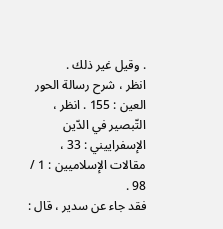. وقيل غير ذلك .
انظر ، شرح رسالة الحور العين : 155 . انظر ، التّبصير في الدّين الإسفراييني : 33 ، مقالات الإسلاميين : 1 / 98 .
فقد جاء عن سدير ، قال :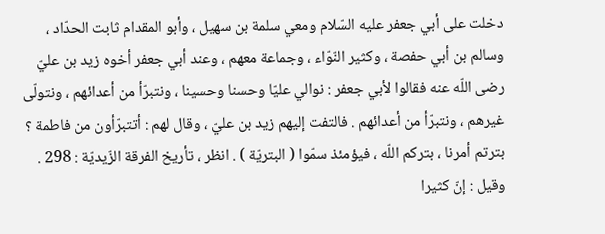دخلت على أبي جعفر عليه السّلام ومعي سلمة بن سهيل ، وأبو المقدام ثابت الحدّاد ، وسالم بن أبي حفصة ، وكثير النّوّاء ، وجماعة معهم ، وعند أبي جعفر أخوه زيد بن عليّ رضى اللّه عنه فقالوا لأبي جعفر : نوالي عليّا وحسنا وحسينا ، ونتبرّأ من أعدائهم ، ونتولّى غيرهم ، ونتبرّأ من أعدائهم . فالتفت إليهم زيد بن عليّ ، وقال لهم : أتتبرّأون من فاطمة ؟ بترتم أمرنا ، بتركم اللّه ، فيؤمئذ سمّوا ( البتريّة ) . انظر ، تأريخ الفرقة الزّيديّة : 298 .
وقيل : إنّ كثيرا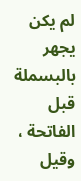لم يكن يجهر بالبسملة قبل الفاتحة ، وقيل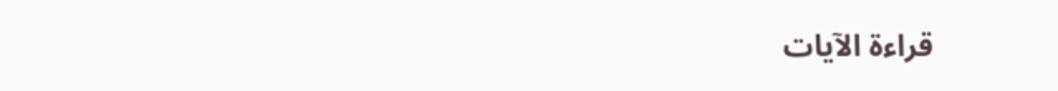قراءة الآيات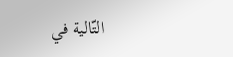التّالية في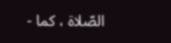الصّلاة ، كما -